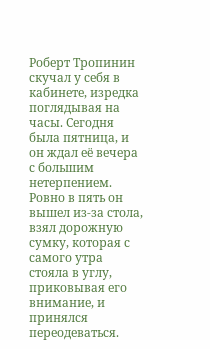Роберт Тропинин скучал у себя в кабинете, изредка поглядывая на часы. Сегодня была пятница, и он ждал её вечера с большим нетерпением. Ровно в пять он вышел из-за стола, взял дорожную сумку, которая с самого утра стояла в углу, приковывая его внимание, и принялся переодеваться.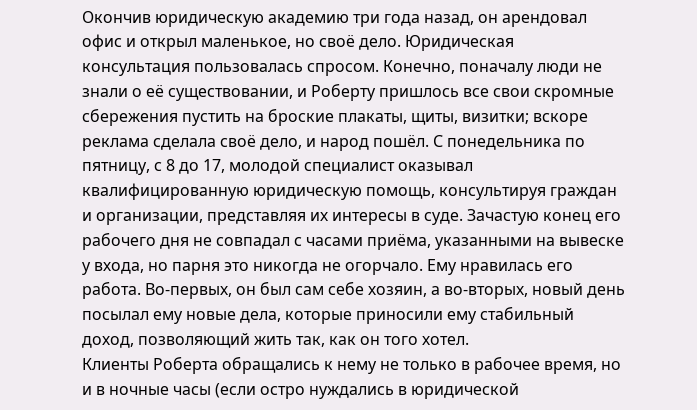Окончив юридическую академию три года назад, он арендовал офис и открыл маленькое, но своё дело. Юридическая консультация пользовалась спросом. Конечно, поначалу люди не знали о её существовании, и Роберту пришлось все свои скромные сбережения пустить на броские плакаты, щиты, визитки; вскоре реклама сделала своё дело, и народ пошёл. С понедельника по пятницу, с 8 до 17, молодой специалист оказывал квалифицированную юридическую помощь, консультируя граждан и организации, представляя их интересы в суде. Зачастую конец его рабочего дня не совпадал с часами приёма, указанными на вывеске у входа, но парня это никогда не огорчало. Ему нравилась его работа. Во-первых, он был сам себе хозяин, а во-вторых, новый день посылал ему новые дела, которые приносили ему стабильный доход, позволяющий жить так, как он того хотел.
Клиенты Роберта обращались к нему не только в рабочее время, но и в ночные часы (если остро нуждались в юридической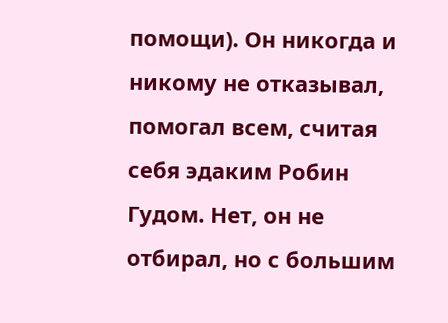помощи). Он никогда и никому не отказывал, помогал всем, считая себя эдаким Робин Гудом. Нет, он не отбирал, но с большим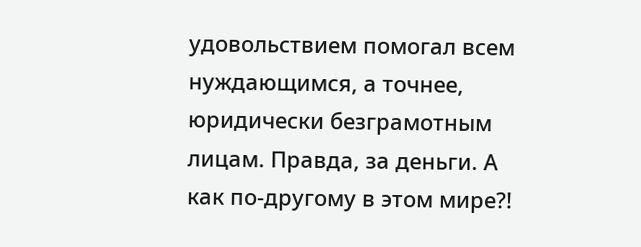удовольствием помогал всем нуждающимся, а точнее, юридически безграмотным лицам. Правда, за деньги. А как по-другому в этом мире?!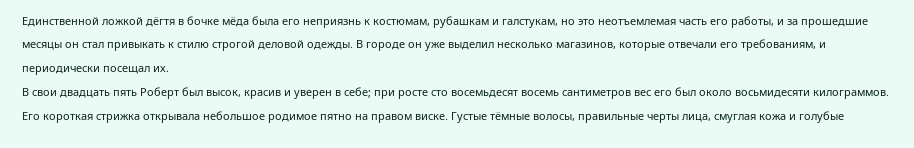Единственной ложкой дёгтя в бочке мёда была его неприязнь к костюмам, рубашкам и галстукам, но это неотъемлемая часть его работы, и за прошедшие месяцы он стал привыкать к стилю строгой деловой одежды. В городе он уже выделил несколько магазинов, которые отвечали его требованиям, и периодически посещал их.
В свои двадцать пять Роберт был высок, красив и уверен в себе; при росте сто восемьдесят восемь сантиметров вес его был около восьмидесяти килограммов. Его короткая стрижка открывала небольшое родимое пятно на правом виске. Густые тёмные волосы, правильные черты лица, смуглая кожа и голубые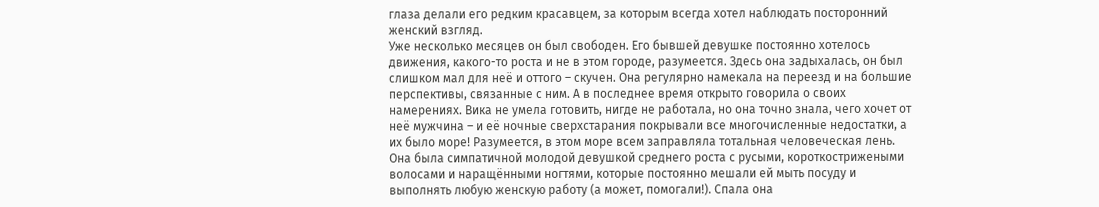глаза делали его редким красавцем, за которым всегда хотел наблюдать посторонний женский взгляд.
Уже несколько месяцев он был свободен. Его бывшей девушке постоянно хотелось движения, какого-то роста и не в этом городе, разумеется. Здесь она задыхалась, он был слишком мал для неё и оттого – скучен. Она регулярно намекала на переезд и на большие перспективы, связанные с ним. А в последнее время открыто говорила о своих намерениях. Вика не умела готовить, нигде не работала, но она точно знала, чего хочет от неё мужчина – и её ночные сверхстарания покрывали все многочисленные недостатки, а их было море! Разумеется, в этом море всем заправляла тотальная человеческая лень.
Она была симпатичной молодой девушкой среднего роста с русыми, короткострижеными волосами и наращёнными ногтями, которые постоянно мешали ей мыть посуду и выполнять любую женскую работу (а может, помогали!). Спала она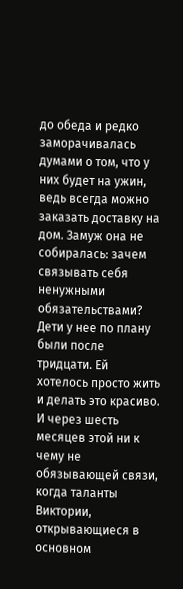до обеда и редко заморачивалась думами о том, что у них будет на ужин, ведь всегда можно заказать доставку на дом. Замуж она не собиралась: зачем связывать себя ненужными обязательствами? Дети у нее по плану были после тридцати. Ей хотелось просто жить и делать это красиво. И через шесть месяцев этой ни к чему не обязывающей связи, когда таланты Виктории, открывающиеся в основном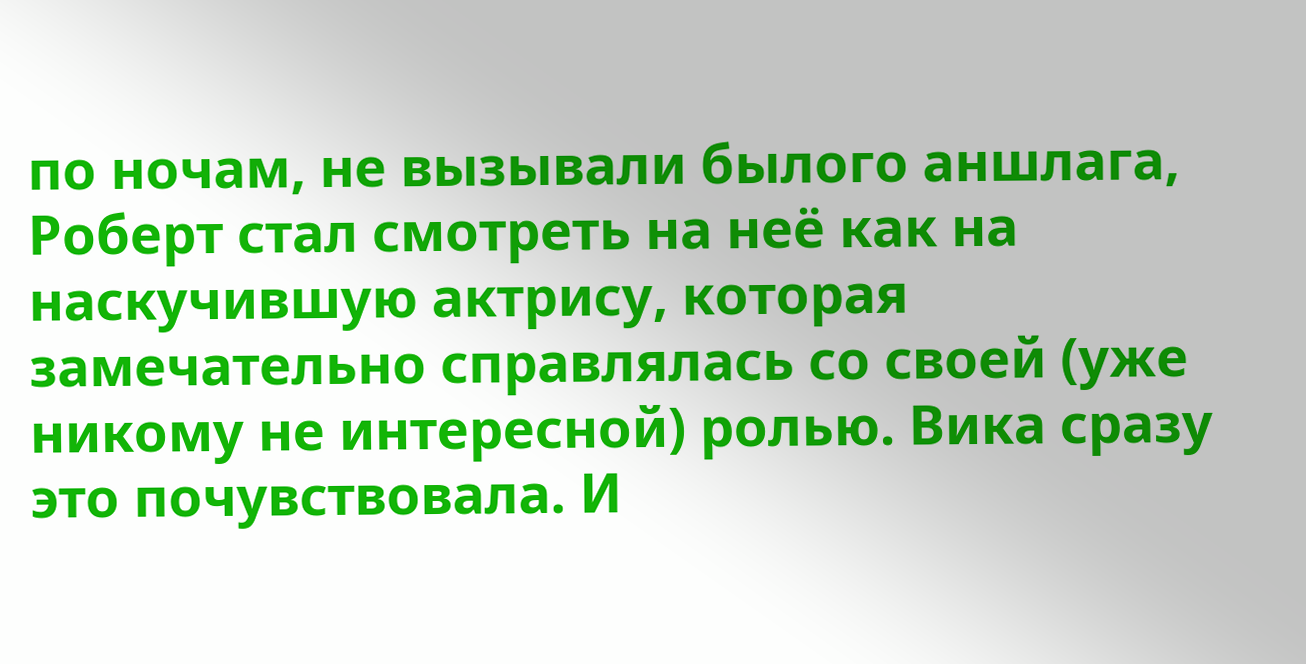по ночам, не вызывали былого аншлага, Роберт стал смотреть на неё как на наскучившую актрису, которая замечательно справлялась со своей (уже никому не интересной) ролью. Вика сразу это почувствовала. И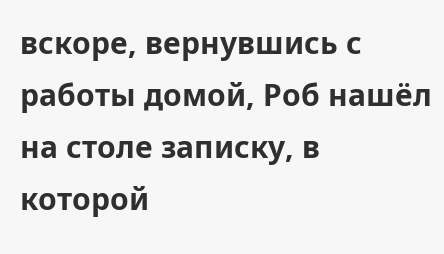вскоре, вернувшись с работы домой, Роб нашёл на столе записку, в которой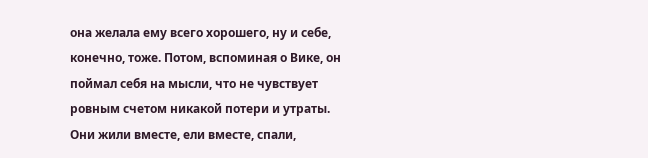она желала ему всего хорошего, ну и себе, конечно, тоже. Потом, вспоминая о Вике, он поймал себя на мысли, что не чувствует ровным счетом никакой потери и утраты. Они жили вместе, ели вместе, спали,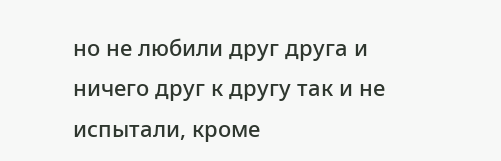но не любили друг друга и ничего друг к другу так и не испытали, кроме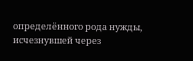определённого рода нужды, исчезнувшей через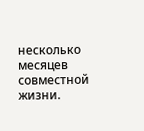несколько месяцев совместной жизни.